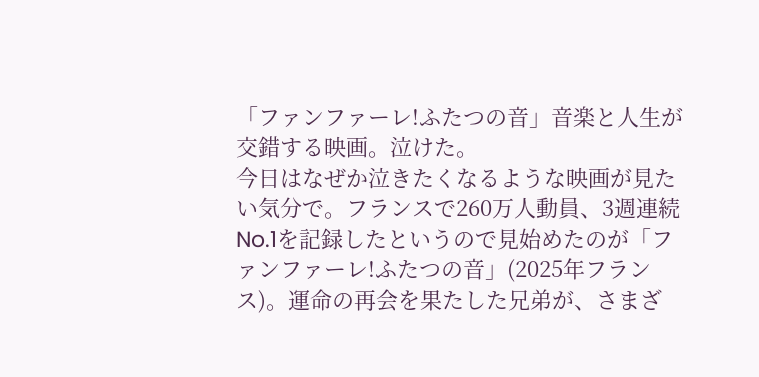「ファンファーレ!ふたつの音」音楽と人生が交錯する映画。泣けた。
今日はなぜか泣きたくなるような映画が見たい気分で。フランスで260万人動員、3週連続No.1を記録したというので見始めたのが「ファンファーレ!ふたつの音」(2025年フランス)。運命の再会を果たした兄弟が、さまざ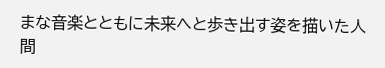まな音楽とともに未来へと歩き出す姿を描いた人間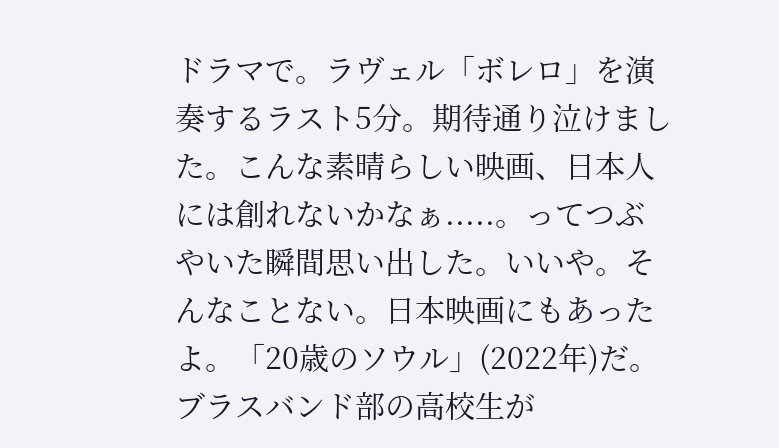ドラマで。ラヴェル「ボレロ」を演奏するラスト5分。期待通り泣けました。こんな素晴らしい映画、日本人には創れないかなぁ.....。ってつぶやいた瞬間思い出した。いいや。そんなことない。日本映画にもあったよ。「20歳のソウル」(2022年)だ。ブラスバンド部の高校生が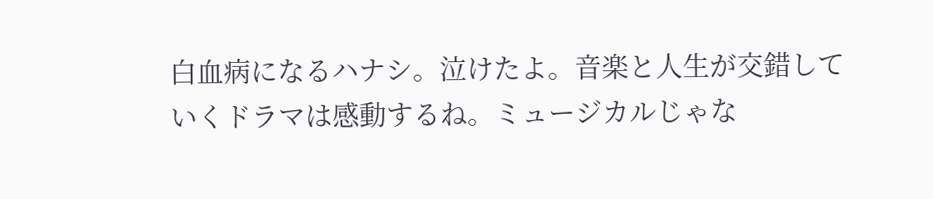白血病になるハナシ。泣けたよ。音楽と人生が交錯していくドラマは感動するね。ミュージカルじゃな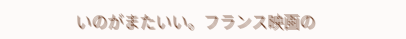いのがまたいい。フランス映画の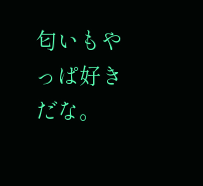匂いもやっぱ好きだな。